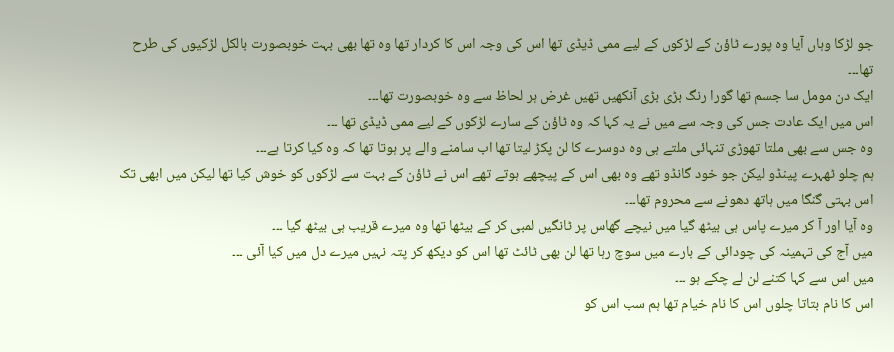جو لڑکا وہاں آیا وہ پورے ٹاؤن کے لڑکوں کے لیے ممی ڈیڈی تھا اس کی وجہ اس کا کردار تھا وہ تھا بھی بہت خوبصورت بالکل لڑکیوں کی طرح تھا۔۔۔
ایک دن مومل سا جسم تھا گورا رنگ بڑی بڑی آنکھیں تھیں غرض ہر لحاظ سے وہ خوبصورت تھا۔۔۔
اس میں ایک عادت جس کی وجہ سے میں نے یہ کہا کہ وہ ٹاؤن کے سارے لڑکوں کے لیے ممی ڈیڈی تھا ۔۔۔
وہ جس سے بھی ملتا تھوڑی تنہائی ملتے ہی وہ دوسرے کا لن پکڑ لیتا تھا اب سامنے والے پر ہوتا تھا کہ وہ کیا کرتا ہے۔۔۔
ہم چلو ٹھہرے پینڈو لیکن جو خود گانڈو تھے وہ بھی اس کے پیچھے ہوتے تھے اس نے ٹاؤن کے بہت سے لڑکوں کو خوش کیا تھا لیکن میں ابھی تک اس بہتی گنگا میں ہاتھ دھونے سے محروم تھا۔۔۔
وہ آیا اور آ کر میرے پاس ہی بیٹھ گیا میں نیچے گھاس پر ٹانگیں لمبی کر کے بیٹھا تھا وہ میرے قریب ہی بیٹھ گیا ۔۔۔
میں آج کی تہمینہ کی چودائی کے بارے میں سوچ رہا تھا لن بھی ٹائٹ تھا اس کو دیکھ کر پتہ نہیں میرے دل میں کیا آئی ۔۔۔
میں اس سے کہا کتنے لن لے چکے ہو ۔۔۔
اس کا نام بتاتا چلوں اس کا نام خیام تھا ہم سب اس کو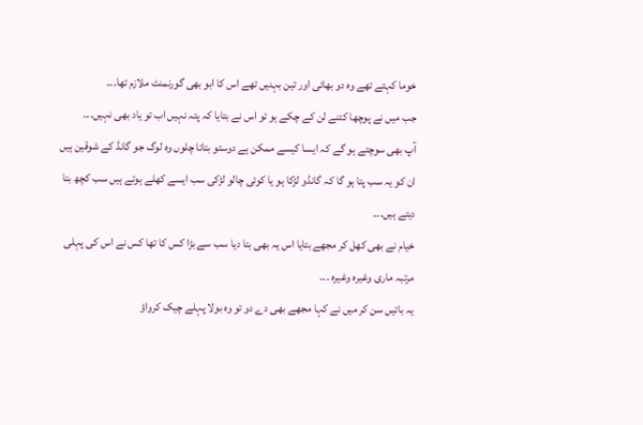خوما کہتے تھے وہ دو بھائی اور تین بہنیں تھے اس کا ابو بھی گورنمنٹ ملازم تھا۔۔۔
جب میں نے پوچھا کتنے لن کے چکے ہو تو اس نے بتایا کہ پتہ نہیں اب تو یاد بھی نہیں۔۔۔
آپ بھی سوچتے ہو گے کہ ایسا کیسے ممکن ہے دوستو بتاتا چلوں وہ لوگ جو گانڈ کے شوقین ہیں ان کو یہ سب پتا ہو گا کہ گانڈو لڑکا ہو یا کوئی چالو لڑکی سب ایسے کھلے ہوتے ہیں سب کچھ بتا دیتے ہیں۔۔۔
خیام نے بھی کھل کر مجھے بتایا اس یہ بھی بتا دیا سب سے بڑا کس کا تھا کس نے اس کی پہلی مرتبہ ماری وغیرہ وغیرہ ۔۔۔
یہ باتیں سن کر میں نے کہا مجھے بھی دے دو تو وہ بولا پہلے چیک کرواؤ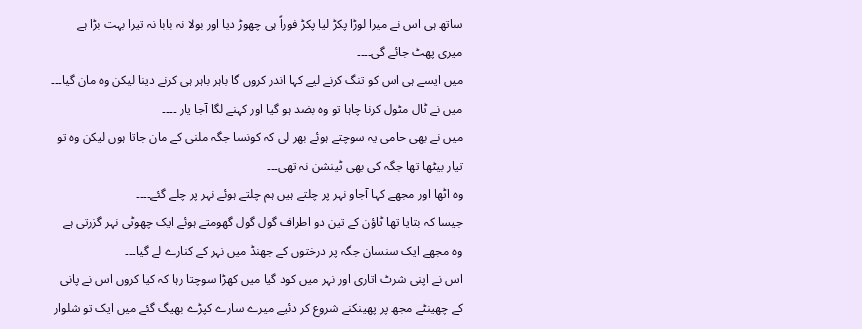ساتھ ہی اس نے میرا لوڑا پکڑ لیا پکڑ فوراً ہی چھوڑ دیا اور بولا نہ بابا نہ تیرا بہت بڑا ہے میری پھٹ جائے گی۔۔۔۔
میں ایسے ہی اس کو تنگ کرنے لیے کہا اندر کروں گا باہر باہر ہی کرنے دینا لیکن وہ مان گیا۔۔۔
میں نے ٹال مٹول کرنا چاہا تو وہ بضد ہو گیا اور کہنے لگا آجا یار ۔۔۔۔
میں نے بھی حامی یہ سوچتے ہوئے بھر لی کہ کونسا جگہ ملنی کے مان جاتا ہوں لیکن وہ تو تیار بیٹھا تھا جگہ کی بھی ٹینشن نہ تھی۔۔۔
وہ اٹھا اور مجھے کہا آجاو نہر پر چلتے ہیں ہم چلتے ہوئے نہر پر چلے گئے۔۔۔۔
جیسا کہ بتایا تھا ٹاؤن کے تین دو اطراف گول گول گھومتے ہوئے ایک چھوٹی نہر گزرتی ہے وہ مجھے ایک سنسان جگہ پر درختوں کے جھنڈ میں نہر کے کنارے لے گیا۔۔۔
اس نے اپنی شرٹ اتاری اور نہر میں کود گیا میں کھڑا سوچتا رہا کہ کیا کروں اس نے پانی کے چھینٹے مجھ پر پھینکنے شروع کر دئیے میرے سارے کپڑے بھیگ گئے میں ایک تو شلوار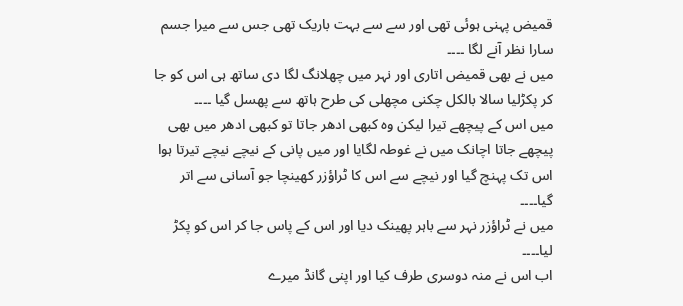قمیض پہنی ہوئی تھی اور سے سے بہت باریک تھی جس سے میرا جسم سارا نظر آنے لگا ۔۔۔۔
میں نے بھی قمیض اتاری اور نہر میں چھلانگ لگا دی ساتھ ہی اس کو جا کر پکڑلیا سالا بالکل چکنی مچھلی کی طرح ہاتھ سے پھسل گیا ۔۔۔۔
میں اس کے پیچھے تیرا لیکن وہ کبھی ادھر جاتا تو کبھی ادھر میں بھی پیچھے جاتا اچانک میں نے غوطہ لگایا اور میں پانی کے نیچے نیچے تیرتا ہوا اس تک پہنچ گیا اور نیچے سے اس کا ٹراؤزر کھینچا جو آسانی سے اتر گیا۔۔۔۔
میں نے ٹراؤزر نہر سے باہر پھینک دیا اور اس کے پاس جا کر اس کو پکڑ لیا۔۔۔۔
اب اس نے منہ دوسری طرف کیا اور اپنی گانڈ میرے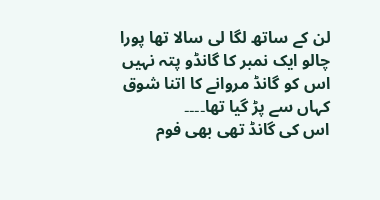لن کے ساتھ لگا لی سالا تھا پورا چالو ایک نمبر کا گانڈو پتہ نہیں اس کو گانڈ مروانے کا اتنا شوق کہاں سے پڑ گیا تھا۔۔۔۔
اس کی گانڈ تھی بھی فوم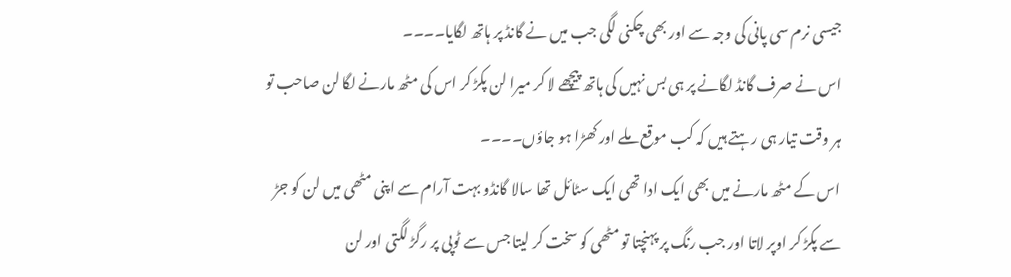جیسی نرم سی پانی کی وجہ سے اور بھی چکنی لگی جب میں نے گانڈ پر ہاتھ لگایا۔۔۔۔
اس نے صرف گانڈ لگانے پر ہی بس نہیں کی ہاتھ پیچھے لا کر میرا لن پکڑ کر اس کی مٹھ مارنے لگا لن صاحب تو ہر وقت تیار ہی رہتے ہیں کہ کب موقع ملے اور کھڑا ہو جاؤں۔۔۔۔
اس کے مٹھ مارنے میں بھی ایک ادا تھی ایک سٹائل تھا سالا گانڈو بہت آرام سے اپنی مٹھی میں لن کو جڑ سے پکڑ کر اوپر لاتا اور جب رنگ پر پہنچتا تو مٹھی کو سخت کر لیتا جس سے ٹوپی پر رگڑ لگتی اور لن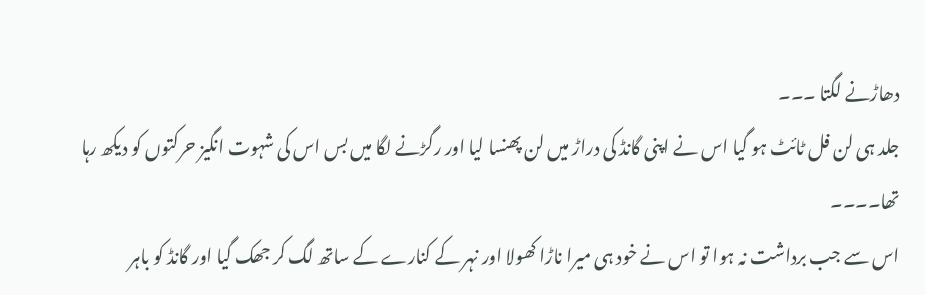دھاڑنے لگتا ۔۔۔
جلد ہی لن فل ٹائٹ ہو گیا اس نے اپنی گانڈ کی دراڑ میں لن پھنسا لیا اور رگڑنے لگا میں بس اس کی شہوت انگیز حرکتوں کو دیکھ رہا تھا۔۔۔۔
اس سے جب برداشت نہ ہوا تو اس نے خود ہی میرا ناڑا کھولا اور نہر کے کنارے کے ساتھ لگ کر جھک گیا اور گانڈ کو باہر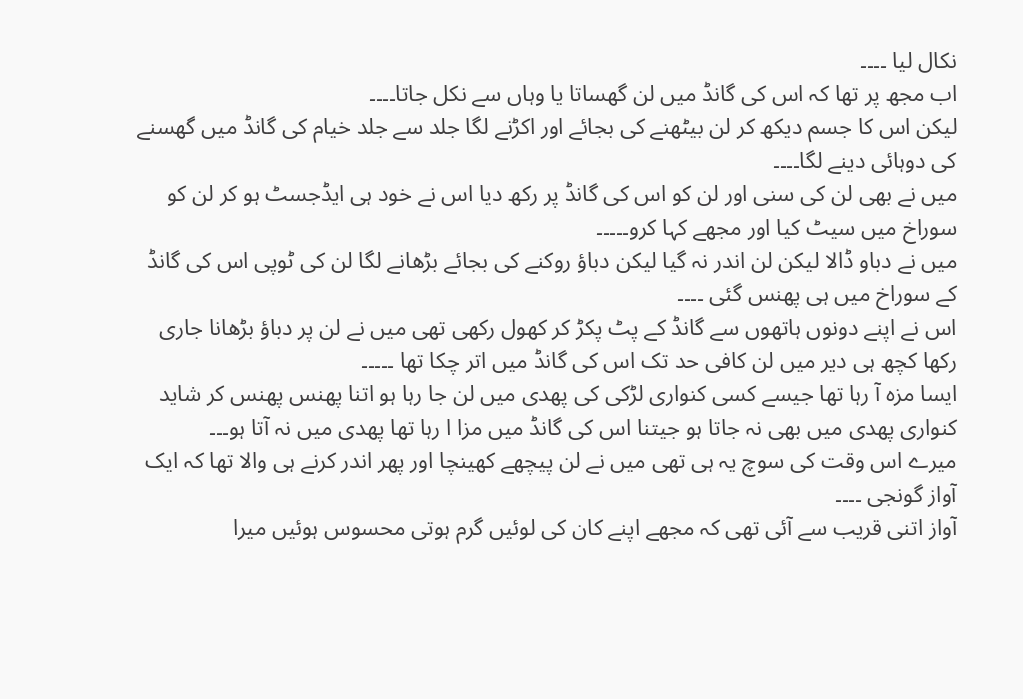نکال لیا ۔۔۔۔
اب مجھ پر تھا کہ اس کی گانڈ میں لن گھساتا یا وہاں سے نکل جاتا۔۔۔۔
لیکن اس کا جسم دیکھ کر لن بیٹھنے کی بجائے اور اکڑنے لگا جلد سے جلد خیام کی گانڈ میں گھسنے کی دوہائی دینے لگا۔۔۔۔
میں نے بھی لن کی سنی اور لن کو اس کی گانڈ پر رکھ دیا اس نے خود ہی ایڈجسٹ ہو کر لن کو سوراخ میں سیٹ کیا اور مجھے کہا کرو۔۔۔۔۔
میں نے دباو ڈالا لیکن لن اندر نہ گیا لیکن دباؤ روکنے کی بجائے بڑھانے لگا لن کی ٹوپی اس کی گانڈ کے سوراخ میں ہی پھنس گئی ۔۔۔۔
اس نے اپنے دونوں ہاتھوں سے گانڈ کے پٹ پکڑ کر کھول رکھی تھی میں نے لن پر دباؤ بڑھانا جاری رکھا کچھ ہی دیر میں لن کافی حد تک اس کی گانڈ میں اتر چکا تھا ۔۔۔۔۔
ایسا مزہ آ رہا تھا جیسے کسی کنواری لڑکی کی پھدی میں لن جا رہا ہو اتنا پھنس پھنس کر شاید کنواری پھدی میں بھی نہ جاتا ہو جیتنا اس کی گانڈ میں مزا ا رہا تھا پھدی میں نہ آتا ہو۔۔۔
میرے اس وقت کی سوچ یہ ہی تھی میں نے لن پیچھے کھینچا اور پھر اندر کرنے ہی والا تھا کہ ایک آواز گونجی ۔۔۔۔
آواز اتنی قریب سے آئی تھی کہ مجھے اپنے کان کی لوئیں گرم ہوتی محسوس ہوئیں میرا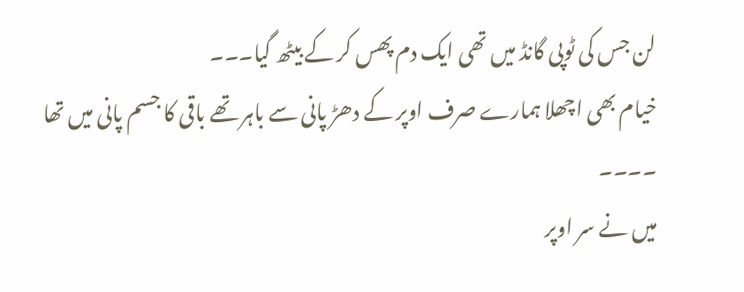لن جس کی ٹوپی گانڈ میں تھی ایک دم پھس کر کے بیٹھ گیا۔۔۔
خیام بھی اچھلا ہمارے صرف اوپر کے دھڑ پانی سے باہر تھے باقی کا جسم پانی میں تھا ۔۔۔۔
میں نے سر اوپر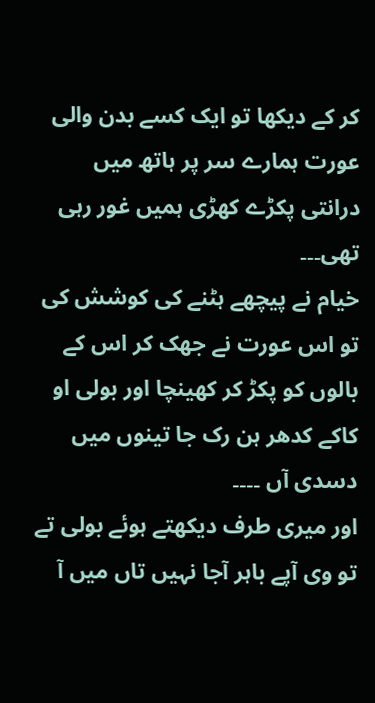کر کے دیکھا تو ایک کسے بدن والی عورت ہمارے سر پر ہاتھ میں درانتی پکڑے کھڑی ہمیں غور رہی تھی۔۔۔
خیام نے پیچھے ہٹنے کی کوشش کی تو اس عورت نے جھک کر اس کے بالوں کو پکڑ کر کھینچا اور بولی او کاکے کدھر ہن رک جا تینوں میں دسدی آں ۔۔۔۔
اور میری طرف دیکھتے ہوئے بولی تے تو وی آپے باہر آجا نہیں تاں میں آ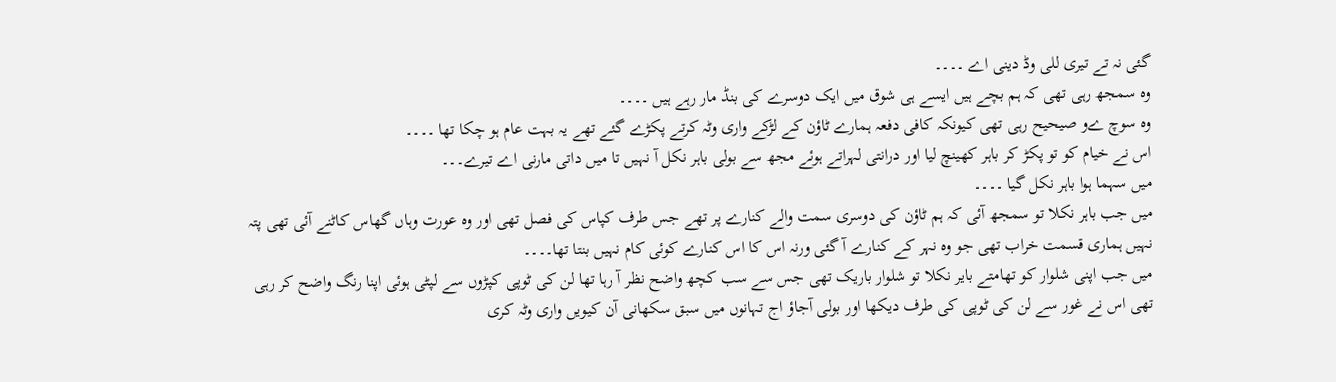گئی نہ تے تیری للی وڈ دینی اے ۔۔۔۔
وہ سمجھ رہی تھی کہ ہم بچے ہیں ایسے ہی شوق میں ایک دوسرے کی بنڈ مار رہے ہیں ۔۔۔۔
وہ سوچ ےو صیحیح رہی تھی کیونکہ کافی دفعہ ہمارے ٹاؤن کے لڑکے واری وٹہ کرتے پکڑے گئے تھے یہ بہت عام ہو چکا تھا ۔۔۔۔
اس نے خیام کو تو پکڑ کر باہر کھینچ لیا اور درانتی لہراتے ہوئے مجھ سے بولی باہر نکل آ نہیں تا میں داتی مارنی اے تیرے۔۔۔
میں سہما ہوا باہر نکل گیا ۔۔۔۔
میں جب باہر نکلا تو سمجھ آئی کہ ہم ٹاؤن کی دوسری سمت والے کنارے پر تھے جس طرف کپاس کی فصل تھی اور وہ عورت وہاں گھاس کاٹنے آئی تھی پتہ نہیں ہماری قسمت خراب تھی جو وہ نہر کے کنارے آ گئی ورنہ اس کا اس کنارے کوئی کام نہیں بنتا تھا۔۔۔۔
میں جب اپنی شلوار کو تھامتے بایر نکلا تو شلوار باریک تھی جس سے سب کچھ واضح نظر آ رہا تھا لن کی ٹوپی کپڑوں سے لپٹی ہوئی اپنا رنگ واضح کر رہی تھی اس نے غور سے لن کی ٹوپی کی طرف دیکھا اور بولی آجاؤ اج تہانوں میں سبق سکھانی آن کیویں واری وٹہ کری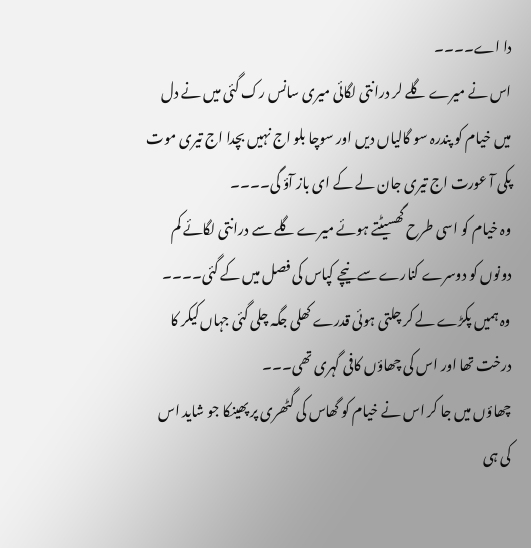دا اے۔۔۔۔
اس نے میرے گلے لر درانتی لگائی میری سانس رک گئی میں نے دل میں خیام کو پندرہ سو گالیاں دیں اور سوچا بلو اج نہیں بچدا اج تیری موت پکی آ عورت اج تیری جان لے کے ای باز آؤ گی۔۔۔۔
وہ خیام کو اسی طرح گھسیٹتے ہوئے میرے گلے سے درانتی لگائے کم دونوں کو دوسرے کنارے سے نیچے کپاس کی فصل میں کے گئی۔۔۔۔
وہ ہمیں پکڑے لے کر چلتی ہوئی قدرے کھلی جگہ چلی گئی جہاں کیکر کا درخت تھا اور اس کی چھاؤں کافی گہری تھی۔۔۔
چھاؤں میں جا کر اس نے خیام کو گھاس کی گٹھری پر پھینکا جو شاید اس کی ہی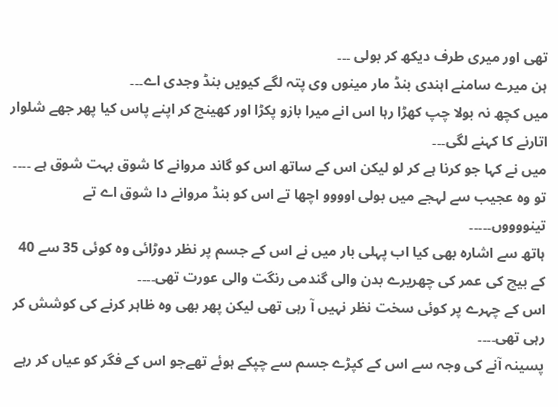تھی اور میری طرف دیکھ کر بولی ۔۔۔
ہن میرے سامنے اہندی بنڈ مار مینوں وی پتہ لگے کیویں بنڈ وجدی اے۔۔۔
میں کچھ نہ بولا چپ کھڑا رہا اس انے میرا بازو پکڑا اور کھینچ کر اپنے پاس کیا پھر جھے شلوار اتارنے کا کہنے لگی۔۔۔
میں نے کہا جو کرنا ہے کر لو لیکن اس کے ساتھ اس کو گاند مروانے کا شوق بہت شوق ہے ۔۔۔۔
تو وہ عجیب سے لہجے میں بولی اوووو اچھا تے اس کو بنڈ مروانے دا شوق اے تے تینووووں۔۔۔۔۔
ہاتھ سے اشارہ بھی کیا اب پہلی بار میں نے اس کے جسم پر نظر دوڑائی وہ کوئی 35 سے 40 کے بیچ کی عمر کی چھریرے بدن والی گندمی رنگت والی عورت تھی۔۔۔۔
اس کے چہرے پر کوئی سخت نظر نہیں آ رہی تھی لیکن پھر بھی وہ ظاہر کرنے کی کوشش کر رہی تھی۔۔۔۔
پسینہ آنے کی وجہ سے اس کے کپڑے جسم سے چپکے ہوئے تھےجو اس کے فگر کو عیاں کر رہے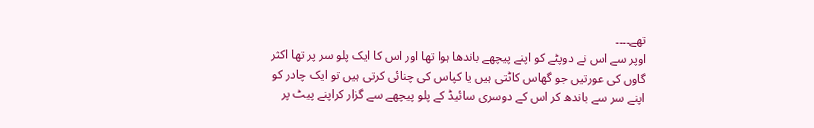تھے۔۔۔۔
اوپر سے اس نے دوپٹے کو اپنے پیچھے باندھا ہوا تھا اور اس کا ایک پلو سر پر تھا اکثر گاوں کی عورتیں جو گھاس کاٹتی ہیں یا کپاس کی چنائی کرتی ہیں تو ایک چادر کو اپنے سر سے باندھ کر اس کے دوسری سائیڈ کے پلو پیچھے سے گزار کراپنے پیٹ پر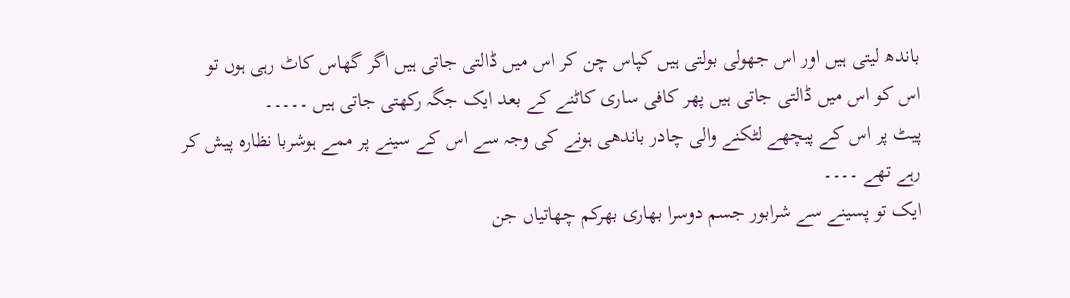باندھ لیتی ہیں اور اس جھولی بولتی ہیں کپاس چن کر اس میں ڈالتی جاتی ہیں اگر گھاس کاٹ رہی ہوں تو اس کو اس میں ڈالتی جاتی ہیں پھر کافی ساری کاٹنے کے بعد ایک جگہ رکھتی جاتی ہیں ۔۔۔۔۔
پیٹ پر اس کے پیچھے لٹکنے والی چادر باندھی ہونے کی وجہ سے اس کے سینے پر ممے ہوشربا نظارہ پیش کر رہے تھے ۔۔۔۔
ایک تو پسینے سے شرابور جسم دوسرا بھاری بھرکم چھاتیاں جن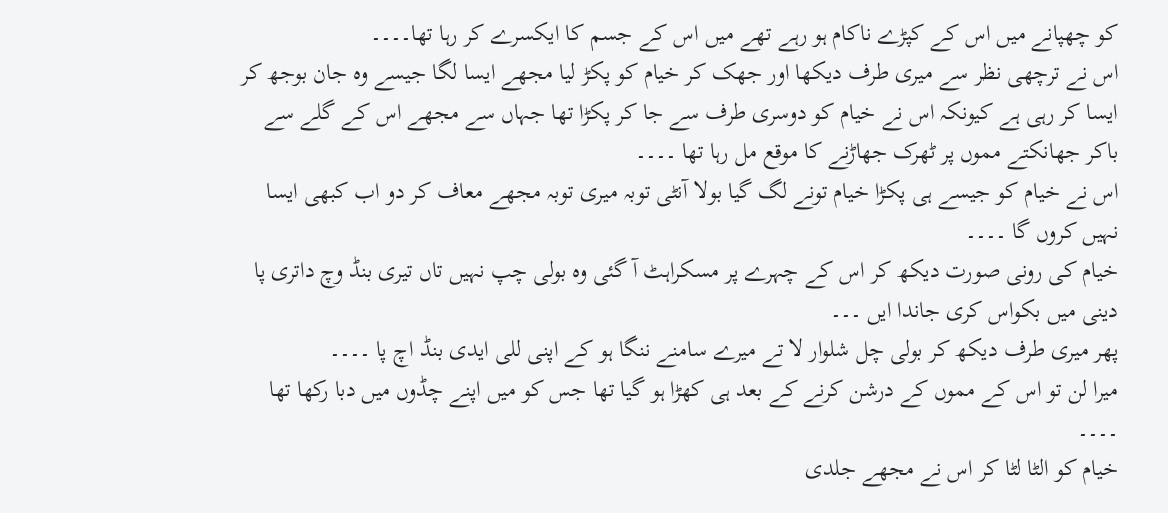کو چھپانے میں اس کے کپڑے ناکام ہو رہے تھے میں اس کے جسم کا ایکسرے کر رہا تھا۔۔۔۔
اس نے ترچھی نظر سے میری طرف دیکھا اور جھک کر خیام کو پکڑ لیا مجھے ایسا لگا جیسے وہ جان بوجھ کر ایسا کر رہی ہے کیونکہ اس نے خیام کو دوسری طرف سے جا کر پکڑا تھا جہاں سے مجھے اس کے گلے سے باکر جھانکتے مموں پر ٹھرک جھاڑنے کا موقع مل رہا تھا ۔۔۔۔
اس نے خیام کو جیسے ہی پکڑا خیام تونے لگ گیا بولا آنٹی توبہ میری توبہ مجھے معاف کر دو اب کبھی ایسا نہیں کروں گا ۔۔۔۔
خیام کی رونی صورت دیکھ کر اس کے چہرے پر مسکراہٹ آ گئی وہ بولی چپ نہیں تاں تیری بنڈ وچ داتری پا دینی میں بکواس کری جاندا ایں ۔۔۔
پھر میری طرف دیکھ کر بولی چل شلوار لا تے میرے سامنے ننگا ہو کے اپنی للی ایدی بنڈ اچ پا ۔۔۔۔
میرا لن تو اس کے مموں کے درشن کرنے کے بعد ہی کھڑا ہو گیا تھا جس کو میں اپنے چڈوں میں دبا رکھا تھا ۔۔۔۔
خیام کو الٹا لٹا کر اس نے مجھے جلدی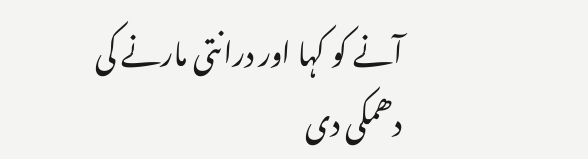آنے کو کہا اور درانتی مارنے کی دھمکی دی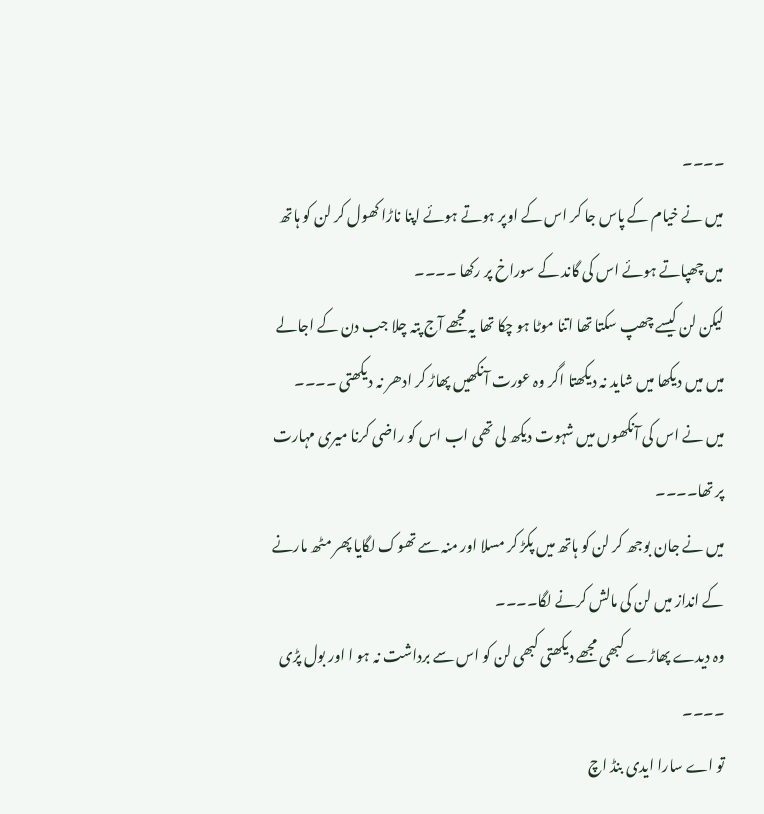۔۔۔۔
میں نے خیام کے پاس جا کر اس کے اوپر ہوتے ہوئے اپنا ناڑا کھول کر لن کو ہاتھ میں چھپاتے ہوئے اس کی گاند کے سوراخ پر رکھا ۔۔۔۔
لیکن لن کیسے چھپ سکتا تھا اتنا موٹا ہو چکا تھا یہ مجھے آج پتہ چلا جب دن کے اجالے میں میں دیکھا میں شاید نہ دیکھتا اگر وہ عورت آنکھیں پھاڑ کر ادھر نہ دیکھتی ۔۔۔۔
میں نے اس کی آنکھوں میں شہوت دیکھ لی تھی اب اس کو راضی کرنا میری مہارت پر تھا۔۔۔۔
میں نے جان بوجھ کر لن کو ہاتھ میں پکڑ کر مسلا اور منہ سے تھوک لگایا پھر مٹھ مارنے کے انداز میں لن کی مالش کرنے لگا۔۔۔۔
وہ دیدے پھاڑے کبھی مجھے دیکھتی کبھی لن کو اس سے برداشت نہ ہو ا اور بول پڑی ۔۔۔۔
تو اے سارا ایدی بنڈ اچ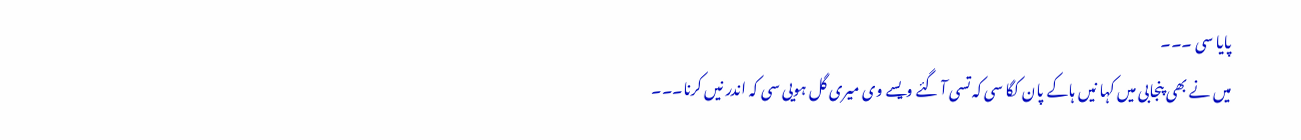پایا سی ۔۔۔
میں نے بھی پنجابی میں کہا نیں ہاکے پان کگا سی کہ تسی آ گئے ویسے وی میری گل ہویی سی کہ اندر نیں کرنا۔۔۔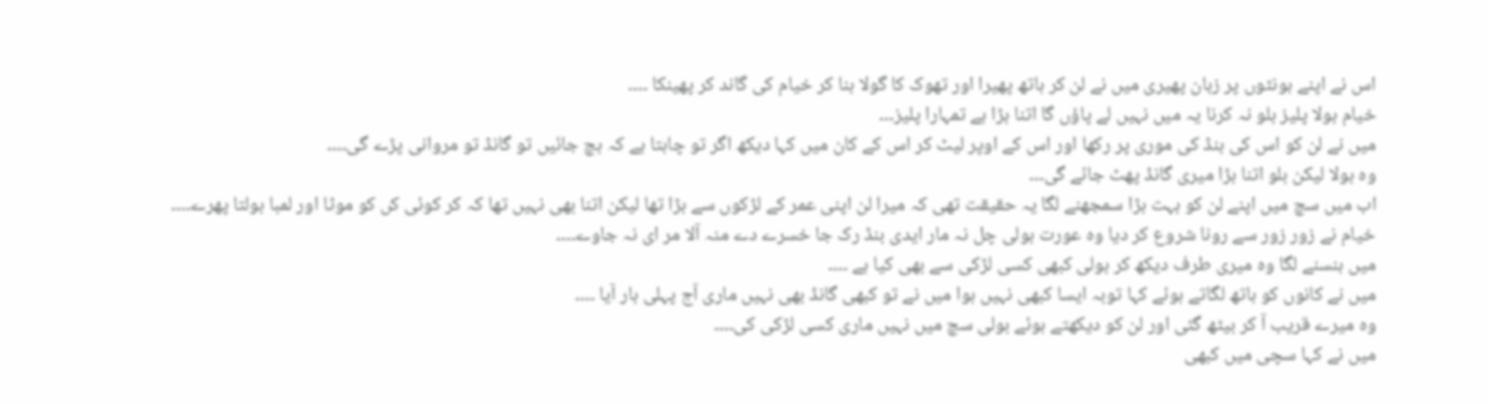اس نے اپنے ہونٹوں پر زبان پھیری میں نے لن کر ہاتھ پھیرا اور تھوک کا گولا بنا کر خیام کی گاند کر پھینکا ۔۔۔۔
خیام بولا پلیز بلو نہ کرنا یہ میں نہیں لے پاؤں گا اتنا بڑا ہے تمہارا پلیز۔۔۔
میں نے لن کو اس کی بنڈ کی موری پر رکھا اور اس کے اوپر لیٹ کر اس کے کان میں کہا دیکھ اگر تو چاہتا ہے کہ بچ جائیں تو گانڈ تو مروانی پڑے گی۔۔۔۔
وہ بولا لیکن بلو اتنا بڑا میری گانڈ پھٹ جائے گی۔۔۔
اب میں سچ میں اپنے لن کو بہت بڑا سمجھنے لگا یہ حقیقت تھی کہ میرا لن اپنی عمر کے لڑکوں سے بڑا تھا لیکن اتنا بھی نہیں تھا کہ کر کوئی کں کو موٹا اور لمبا بولتا پھرے۔۔۔۔
خیام نے زور زور سے رونا شروع کر دیا وہ عورت بولی چل نہ مار ایدی بنڈ رک جا خسرے دے منہ آلا مر ای نہ جاوے۔۔۔۔
میں ہنسنے لگا وہ میری طرف دیکھ کر بولی کبھی کسی لڑکی سے بھی کیا ہے ۔۔۔۔
میں نے کانوں کو ہاتھ لگاتے ہوئے کہا توبہ ایسا کبھی نہیں ہوا میں نے تو کبھی گانڈ بھی نہیں ماری آج پہلی بار آیا ۔۔۔۔
وہ میرے قریب آ کر بیٹھ گئی اور لن کو دیکھتے ہوئے بولی سچ میں نہیں ماری کسی لڑکی کی۔۔۔۔
میں نے کہا سچی میں کبھی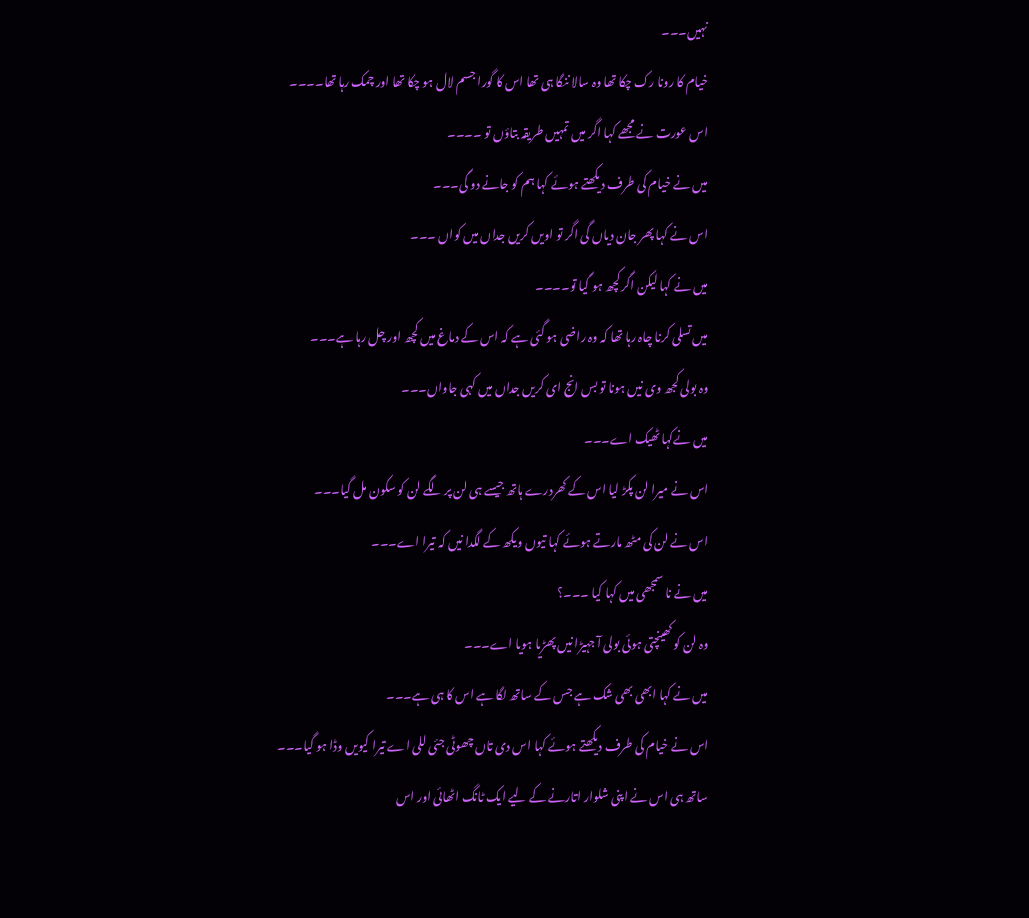نہیں۔۔۔
خیام کا رونا رک چکا تھا وہ سالا ننگا ہی تھا اس کا گورا جسم لال ہو چکا تھا اور چمک رہا تھا۔۔۔۔
اس عورت نے مجھے کہا اگر میں تمہیں طریقہ بتاؤں تو ۔۔۔۔
میں نے خیام کی طرف دیکھتے ہوئے کہا ہم کو جانے دو گی۔۔۔
اس نے کہا پھر جان دیاں گی اگر تو اویں کریں جداں میں کواں ۔۔۔
میں نے کہا لیکن اگر کچھ ہو گیا تو۔۔۔۔
میں تسلی کرنا چاہ رہا تھا کہ وہ راضی ہو گئی ہے کہ اس کے دماغ میں کچھ اور چل رہا ہے۔۔۔
وہ بولی کجھ وی نیں ہونا تو بس انج ای کریں جداں میں کہی جاواں۔۔۔
میں نےکہا ٹھیک اے۔۔۔
اس نے میرا لن پکڑ لیا اس کے کھردرے ہاتھ جیسے ہی لن پر لگے لن کو سکون مل گیا۔۔۔
اس نے لن کی مٹھ مارتے ہوئے کہا تیوں ویکھ کے لگدا نیں کہ تیرا اے۔۔۔
میں نے نا سمجھی میں کہا کیا ۔۔۔؟
وہ لن کو کھینچتی ہوئی بولی آ جہیڑا نیں پھڑیا ہویا اے۔۔۔
میں نے کہا ابھی بھی شک ہے جس کے ساتھ لگا ہے اس کا ہی ہے۔۔۔
اس نے خیام کی طرف دیکھتے ہوئے کہا اس دی تاں چھوٹی جئی للی اے تیرا کیویں وڈا ہو گیا۔۔۔
ساتھ ہی اس نے اپنی شلوار اتارنے کے لیے ایک ٹانگ اٹھائی اور اس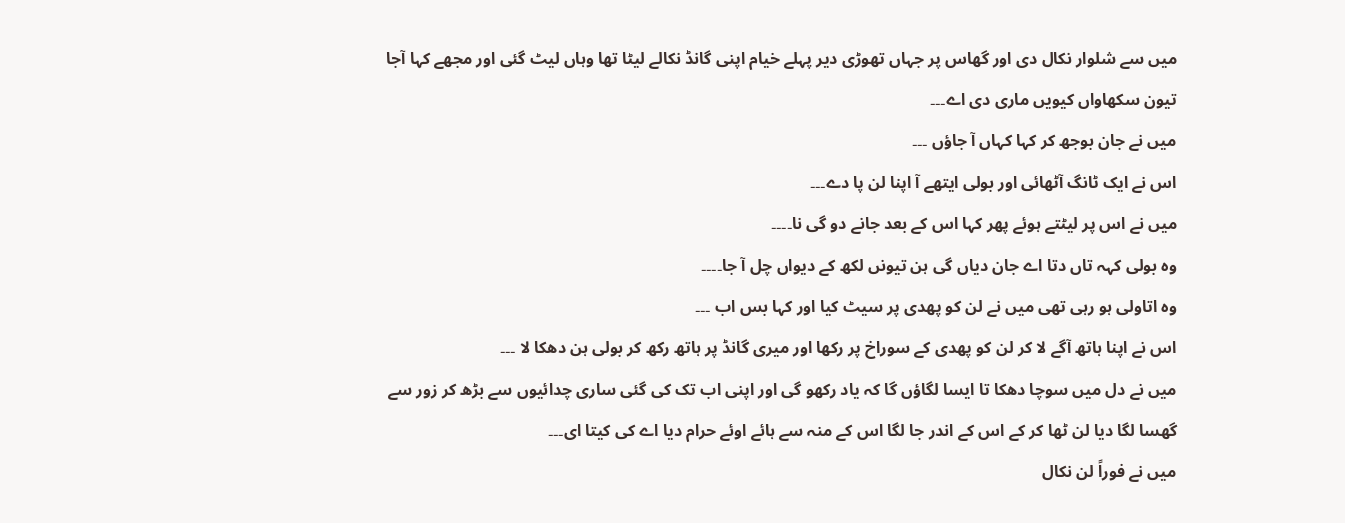میں سے شلوار نکال دی اور گھاس پر جہاں تھوڑی دیر پہلے خیام اپنی گانڈ نکالے لیٹا تھا وہاں لیٹ گئی اور مجھے کہا آجا تیون سکھاواں کیویں ماری دی اے۔۔۔
میں نے جان بوجھ کر کہا کہاں آ جاؤں ۔۔۔
اس نے ایک ٹانگ آٹھائی اور بولی ایتھے آ اپنا لن پا دے۔۔۔
میں نے اس پر لیٹتے ہوئے پھر کہا اس کے بعد جانے دو گی نا۔۔۔۔
وہ بولی کہہ تاں دتا اے جان دیاں گی ہن تیونں لکھ کے دیواں چل آ جا۔۔۔۔
وہ اتاولی ہو رہی تھی میں نے لن کو پھدی پر سیٹ کیا اور کہا بس اب ۔۔۔
اس نے اپنا ہاتھ آگے لا کر لن کو پھدی کے سوراخ پر رکھا اور میری گانڈ پر ہاتھ رکھ کر بولی ہن دھکا لا ۔۔۔
میں نے دل میں سوچا دھکا تا ایسا لگاؤں گا کہ یاد رکھو گی اور اپنی اب تک کی گئی ساری چدائیوں سے بڑھ کر زور سے گھسا لگا دیا لن ٹھا کر کے اس کے اندر جا لگا اس کے منہ سے ہائے اوئے حرام دیا اے کی کیتا ای۔۔۔
میں نے فوراً لن نکال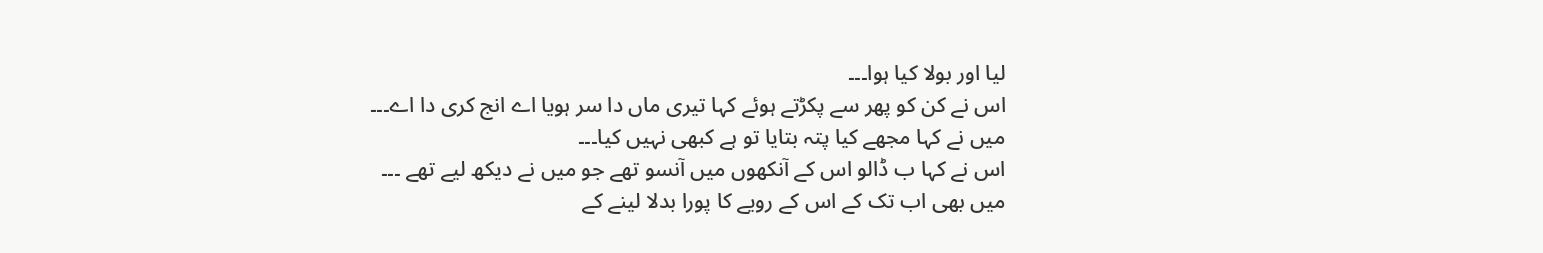لیا اور بولا کیا ہوا۔۔۔
اس نے کن کو پھر سے پکڑتے ہوئے کہا تیری ماں دا سر ہویا اے انج کری دا اے۔۔۔
میں نے کہا مجھے کیا پتہ بتایا تو ہے کبھی نہیں کیا۔۔۔
اس نے کہا ب ڈالو اس کے آنکھوں میں آنسو تھے جو میں نے دیکھ لیے تھے ۔۔۔
میں بھی اب تک کے اس کے رویے کا پورا بدلا لینے کے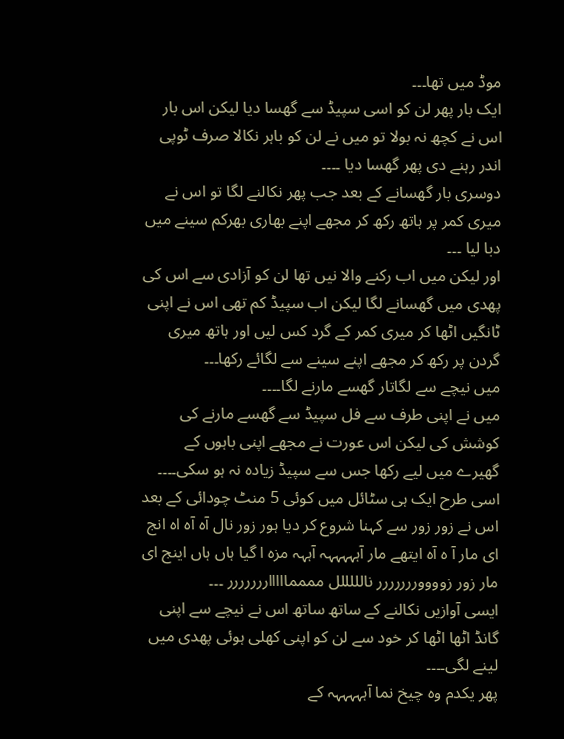موڈ میں تھا۔۔۔
ایک بار پھر لن کو اسی سپیڈ سے گھسا دیا لیکن اس بار اس نے کچھ نہ بولا تو میں نے لن کو باہر نکالا صرف ٹوپی اندر رہنے دی پھر گھسا دیا ۔۔۔۔
دوسری بار گھسانے کے بعد جب پھر نکالنے لگا تو اس نے میری کمر پر ہاتھ رکھ کر مجھے اپنے بھاری بھرکم سینے میں دبا لیا ۔۔۔
اور لیکن میں اب رکنے والا نیں تھا لن کو آزادی سے اس کی پھدی میں گھسانے لگا لیکن اب سپیڈ کم تھی اس نے اپنی ٹانگیں اٹھا کر میری کمر کے گرد کس لیں اور ہاتھ میری گردن پر رکھ کر مجھے اپنے سینے سے لگائے رکھا۔۔۔
میں نیچے سے لگاتار گھسے مارنے لگا۔۔۔۔
میں نے اپنی طرف سے فل سپیڈ سے گھسے مارنے کی کوشش کی لیکن اس عورت نے مجھے اپنی باہوں کے گھیرے میں لیے رکھا جس سے سپیڈ زیادہ نہ ہو سکی۔۔۔۔
اسی طرح ایک ہی سٹائل میں کوئی 5 منٹ چودائی کے بعد اس نے زور زور سے کہنا شروع کر دیا ہور زور نال آہ آہ اہ انج ای مار آ ہ آہ ایتھے مار آہہہہہہ آہہہ مزہ ا گیا ہاں ہاں اینج ای مار زور زووووررررررر نالللللل مممماااااررررررر ۔۔۔
ایسی آوازیں نکالنے کے ساتھ ساتھ اس نے نیچے سے اپنی گانڈ اٹھا اٹھا کر خود سے لن کو اپنی کھلی ہوئی پھدی میں لینے لگی۔۔۔۔
پھر یکدم وہ چیخ نما آہہہہہہ کے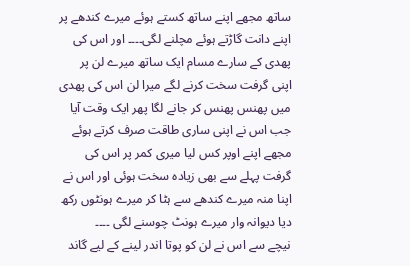ساتھ مجھے اپنے ساتھ کستے ہوئے میرے کندھے پر اپنے دانت گاڑتے ہوئے مچلنے لگی۔۔۔۔ اور اس کی پھدی کے سارے مسام ایک ساتھ میرے لن پر اپنی گرفت سخت کرنے لگے میرا لن اس کی پھدی میں پھنس پھنس کر جانے لگا پھر ایک وقت آیا جب اس نے اپنی ساری طاقت صرف کرتے ہوئے مجھے اپنے اوپر کس لیا میری کمر پر اس کی گرفت پہلے سے بھی زیادہ سخت ہوئی اور اس نے اپنا منہ میرے کندھے سے ہٹا کر میرے ہونٹوں رکھ دیا دیوانہ وار میرے ہونٹ چوسنے لگی ۔۔۔۔
نیچے سے اس نے لن کو پوتا اندر لینے کے لیے گاند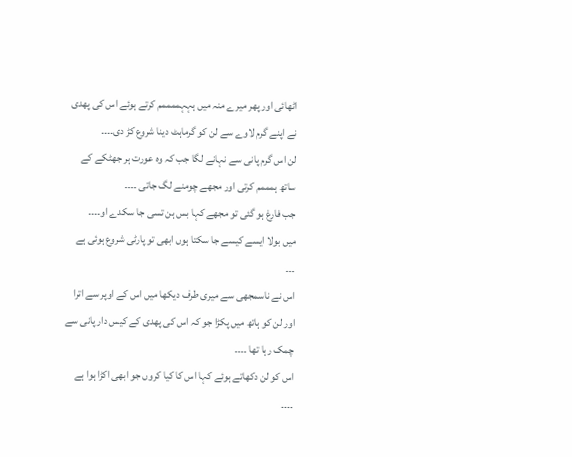اٹھائی اور پھر میرے منہ میں ہہہممممم کرتے ہوئے اس کی پھدی نے اپنے گرم لاوے سے لن کو گرماہٹ دینا شروع کڑ دی۔۔۔۔
لن اس گرم پانی سے نہانے لگا جب کہ وہ عورت ہر جھٹکے کے ساتھ ہمممم کرتی اور مجھے چومنے لگ جاتی ۔۔۔۔
جب فارغ ہو گئی تو مجھے کہا بس ہن تسی جا سکدے او۔۔۔۔
میں بولا ایسے کیسے جا سکتا ہوں ابھی تو پارٹی شروع ہوئی ہے ۔۔۔
اس نے ناسمجھی سے میری طرف دیکھا میں اس کے اوپر سے اترا اور لن کو ہاتھ میں پکڑا جو کہ اس کی پھدی کے کیس دار پانی سے چمک رہا تھا ۔۔۔۔
اس کو لن دکھاتے ہوئے کہا اس کا کیا کروں جو ابھی اکڑا ہوا ہے ۔۔۔۔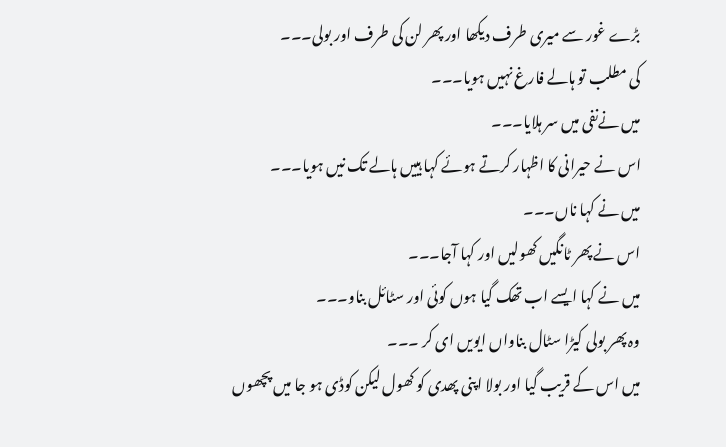بڑے غور سے میری طرف دیکھا اور پھر لن کی طرف اور بولی۔۔۔
کی مطلب تو ہالے فارغ نہیں ہویا۔۔۔
میں نےنفی میں سر ہلایا۔۔۔
اس نے حیرانی کا اظہار کرتے ہوئے کہا ہییں ہالے تک نیں ہویا۔۔۔
میں نے کہا ناں۔۔۔
اس نے پھر ٹانگیں کھولیں اور کہا آجا۔۔۔
میں نے کہا ایسے اب تھک گیا ہوں کوئی اور سٹائل بناو۔۔۔
وہ پھر بولی کیڑا سٹال بناواں ایویں ای کر ۔۔۔
میں اس کے قریب گیا اور بولا اپنی پھدی کو کھول لیکن کوڈی ہو جا میں پچھوں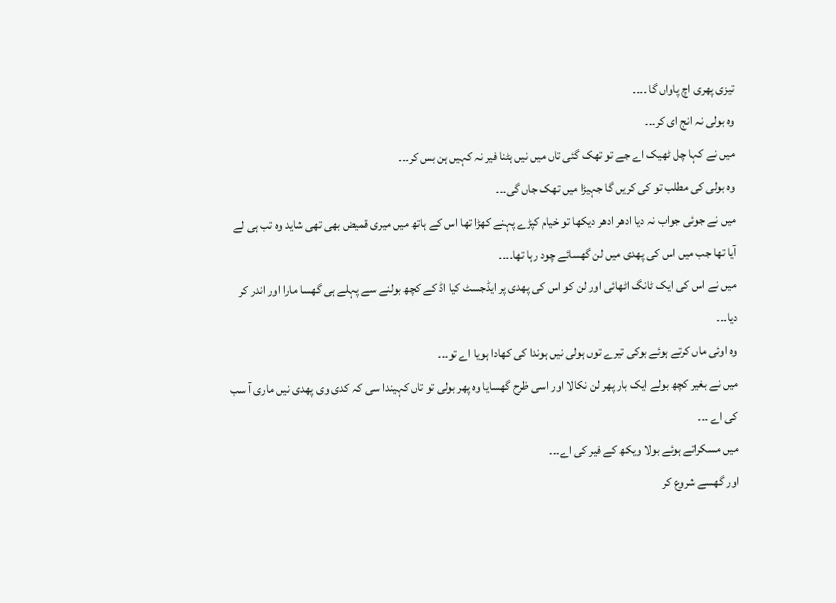تیزی پھری اچ پاواں گا ۔۔۔۔
وہ بولی نہ انج ای کر۔۔۔
میں نے کہا چل ٹھیک اے جے تو تھک گئی تاں میں نیں ہٹنا فیر نہ کہیں ہن بس کر۔۔۔
وہ بولی کی مطلب تو کی کریں گا جہیڑا میں تھک جاں گی۔۔۔
میں نے جوئی جواب نہ دیا ادھر ادھر دیکھا تو خیام کپڑے پہنے کھڑا تھا اس کے ہاتھ میں میری قمیض بھی تھی شاید وہ تب ہی لے آیا تھا جب میں اس کی پھدی میں لن گھسائے چود رہا تھا۔۔۔۔
میں نے اس کی ایک ٹانگ اٹھائی اور لن کو اس کی پھدی پر ایڈجسٹ کیا اڈ کے کچھ بولنے سے پہلے ہی گھسا مارا اور اندر کر دیا۔۔۔
وہ اوئی ماں کرتے ہوئے بوکی تیرے توں ہولی نیں ہوندا کی کھادا ہویا اے تو۔۔۔
میں نے بغیر کچھ بولے ایک بار پھر لن نکالا اور اسی ظرح گھسایا وہ پھر بولی تو تاں کہیندا سی کہ کدی وی پھدی نیں ماری آ سب کی اے ۔۔۔
میں مسکراتے ہوئے بولا ویکھ کے فیر کی اے۔۔۔
اور گھسے شروع کر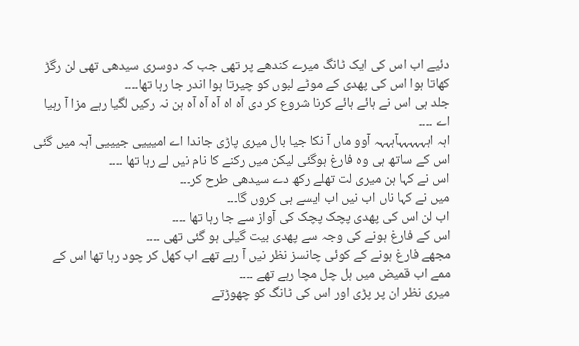دئیے اب اس کی ایک ٹانگ میرے کندھے پر تھی جب کہ دوسری سیدھی تھی لن رگڑ کھاتا ہوا اس کی پھدی کے موٹے لبوں کو چیرتا ہوا اندر جا رہا تھا۔۔۔۔
جلد ہی اس نے ہائے ہائے کرنا شروع کر دی آہ اہ آہ آہ آہ ہن نہ رکیں لگیا رہے مزا آ رہیا اے ۔۔۔۔
اہہ اہہہہہہآہہہہ آوو ماں آ نکا جیا بال میری پاڑی جاندا اے امیییی جیییی آہہ میں گئی اس کے ساتھ ہی وہ فارغ ہوگئی لیکن میں رکنے کا نام نیں لے رہا تھا ۔۔۔۔
اس نے کہا ہن میری لت تھلے رکھ دے سیدھی طرح کر۔۔۔
میں نے کہا ناں اب نیں اب ایسے ہی کروں گا۔۔۔
اب لن اس کی پھدی پچک پچک کی آواز سے جا رہا تھا ۔۔۔۔
اس کے فارغ ہونے کی وجہ سے پھدی بیت گیلی ہو گئی تھی ۔۔۔۔
مجھے فارغ ہونے کے کوئی چانسز نظر نیں آ رہے تھے اب کھل کر چود رہا تھا اس کے ممے اب قمیض میں ہل چل مچا رہے تھے ۔۔۔۔
میری نظر ان پر پڑی اور اس کی ٹانگ کو چھوڑتے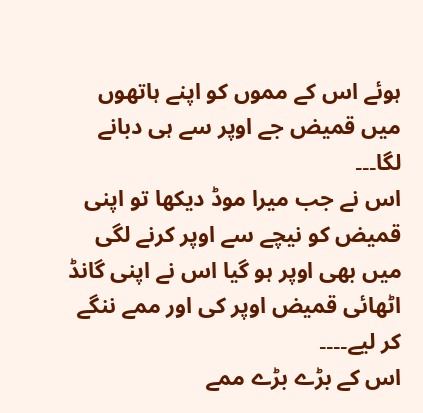ہوئے اس کے مموں کو اپنے ہاتھوں میں قمیض جے اوپر سے ہی دبانے لگا۔۔۔
اس نے جب میرا موڈ دیکھا تو اپنی قمیض کو نیچے سے اوپر کرنے لگی میں بھی اوپر ہو گیا اس نے اپنی گانڈ اٹھائی قمیض اوپر کی اور ممے ننگے کر لیے۔۔۔۔
اس کے بڑے بڑے ممے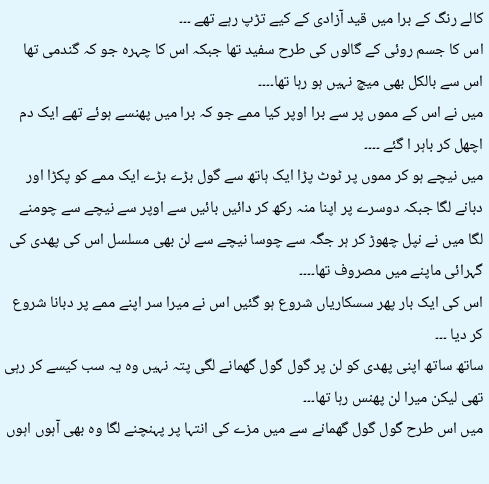کالے رنگ کے برا میں قید آزادی کے کیے تڑپ رہے تھے ۔۔۔
اس کا جسم روئی کے گالوں کی طرح سفید تھا جبکہ اس کا چہرہ جو کہ گندمی تھا اس سے بالکل بھی میچ نہیں ہو رہا تھا۔۔۔۔
میں نے اس کے مموں پر سے برا اوپر کیا ممے جو کہ برا میں پھنسے ہوئے تھے ایک دم اچھل کر باہر ا گئے ۔۔۔۔
میں نیچے ہو کر مموں پر ٹوٹ پڑا ایک ہاتھ سے گول بڑے بڑے ایک ممے کو پکڑا اور دبانے لگا جبکہ دوسرے پر اپنا منہ رکھ کر دائیں بائیں سے اوپر سے نیچے سے چومنے لگا میں نے نپل چھوڑ کر ہر جگہ سے چوسا نیچے سے لن بھی مسلسل اس کی پھدی کی گہرائی ماپنے میں مصروف تھا۔۔۔۔
اس کی ایک بار پھر سسکاریاں شروع ہو گئیں اس نے میرا سر اپنے ممے پر دبانا شروع کر دیا ۔۔۔
ساتھ ساتھ اپنی پھدی کو لن پر گول گول گھمانے لگی پتہ نہیں وہ یہ سب کیسے کر رہی تھی لیکن میرا لن پھنس رہا تھا۔۔۔
میں اس طرح گول گول گھمانے سے میں مزے کی انتہا پر پہنچنے لگا وہ بھی آہوں اہوں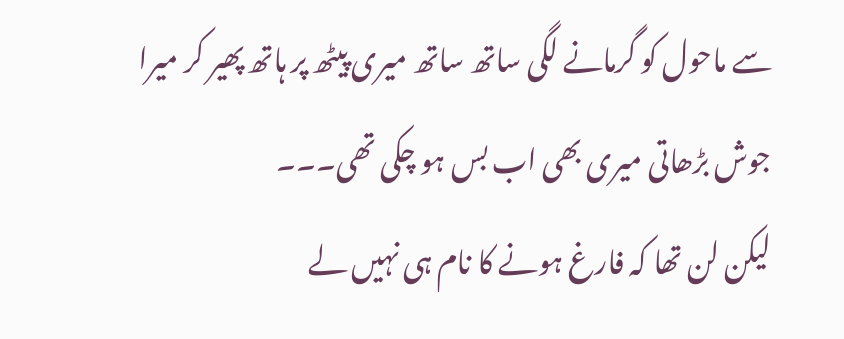سے ماحول کو گرمانے لگی ساتھ ساتھ میری پیٹھ پر ہاتھ پھیر کر میرا جوش بڑھاتی میری بھی اب بس ہو چکی تھی۔۔۔
لیکن لن تھا کہ فارغ ہونے کا نام ہی نہیں لے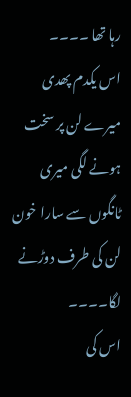رہا تھا ۔۔۔۔
اس یکدم پھدی میرے لن پر سخت ہونے لگی میری ٹانگوں سے سارا خون لن کی طرف دوڑنے لگا۔۔۔۔
اس کی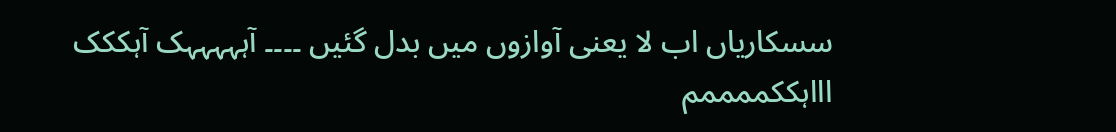سسکاریاں اب لا یعنی آوازوں میں بدل گئیں ۔۔۔۔ آہہہہہک آہککک اااہککممممم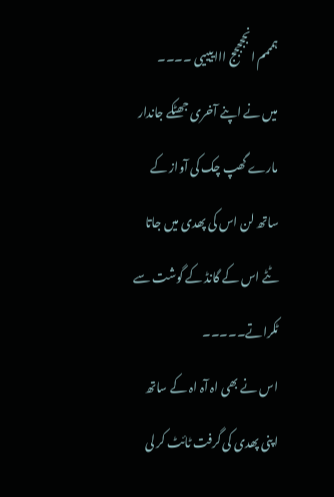ہمممم انججججج اااییییی ۔۔۔۔
میں نے اپنے آخری جھٹکے جاندار مارے گھپ چک کی آواز کے ساتھ لن اس کی پھدی میں جاتا ٹٹے اس کے گانڈ کے گوشت سے ٹکراتے۔۔۔۔۔
اس نے بھی اہ آہ اہ کے ساتھ اپنی پھدی کی گرفت ٹائٹ کر لی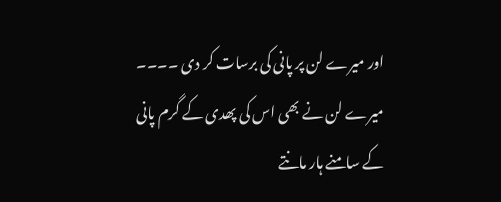اور میرے لن پر پانی کی برسات کر دی ۔۔۔۔
میرے لن نے بھی اس کی پھدی کے گرم پانی کے سامنے ہار مانتے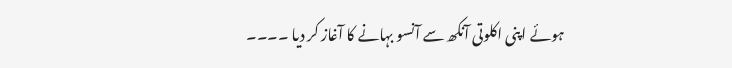ہوئے اپنی اکلوتی آنکھ سے آنسو بہانے کا آغاز کر دیا ۔۔۔۔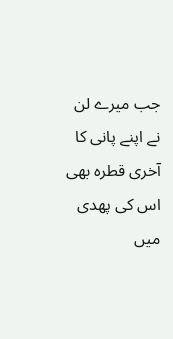جب میرے لن نے اپنے پانی کا آخری قطرہ بھی اس کی پھدی میں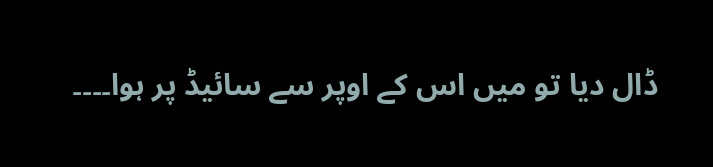ڈال دیا تو میں اس کے اوپر سے سائیڈ پر ہوا۔۔۔۔